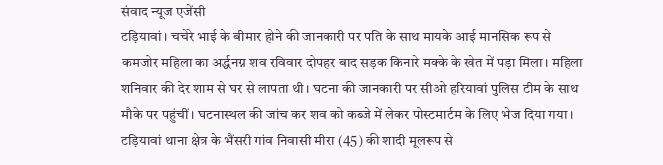संवाद न्यूज एजेंसी
टड़ियावां। चचेरे भाई के बीमार होने की जानकारी पर पति के साथ मायके आई मानसिक रूप से कमजोर महिला का अर्द्धनग्न शव रविवार दोपहर बाद सड़क किनारे मक्के के खेत में पड़ा मिला। महिला शनिवार की देर शाम से घर से लापता थी। घटना की जानकारी पर सीओ हरियावां पुलिस टीम के साथ मौके पर पहुंचीं। घटनास्थल की जांच कर शव को कब्जे में लेकर पोस्टमार्टम के लिए भेज दिया गया।
टड़ियावां थाना क्षेत्र के भैंसरी गांव निवासी मीरा (45) की शादी मूलरूप से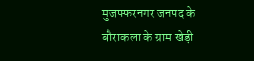मुजफ्फरनगर जनपद के बौराकला के ग्राम खेड़ी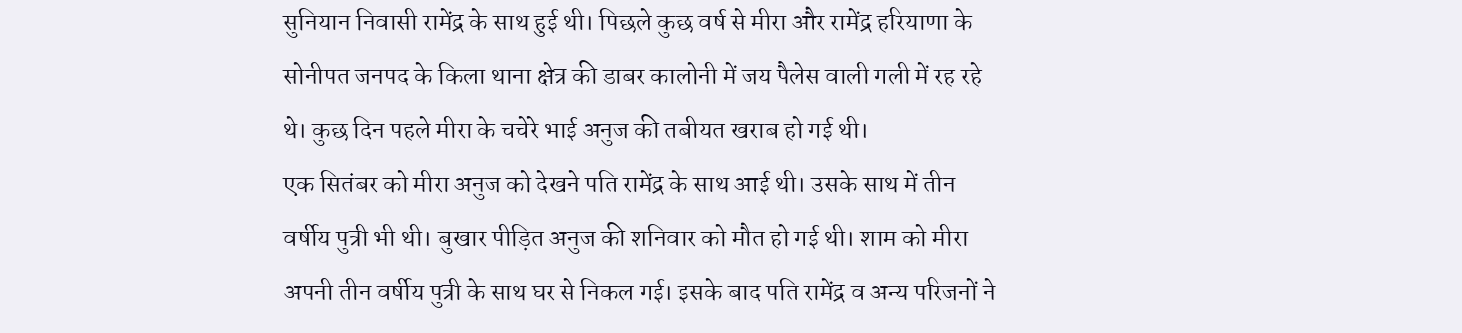सुनियान निवासी रामेंद्र के साथ हुई थी। पिछले कुछ वर्ष से मीरा और रामेंद्र हरियाणा के सोनीपत जनपद के किला थाना क्षेत्र की डाबर कालोनी में जय पैलेस वाली गली में रह रहे थे। कुछ दिन पहले मीरा के चचेरे भाई अनुज की तबीयत खराब हो गई थी।
एक सितंबर को मीरा अनुज को देखने पति रामेंद्र के साथ आई थी। उसके साथ में तीन वर्षीय पुत्री भी थी। बुखार पीड़ित अनुज की शनिवार को मौत हो गई थी। शाम को मीरा अपनी तीन वर्षीय पुत्री के साथ घर से निकल गई। इसके बाद पति रामेंद्र व अन्य परिजनों ने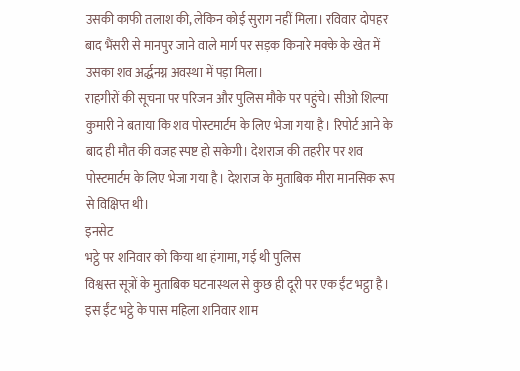उसकी काफी तलाश की, लेकिन कोई सुराग नहीं मिला। रविवार दोपहर बाद भैंसरी से मानपुर जाने वाले मार्ग पर सड़क किनारे मक्के के खेत में उसका शव अर्द्धनग्न अवस्था में पड़ा मिला।
राहगीरों की सूचना पर परिजन और पुलिस मौके पर पहुंचे। सीओ शिल्पा कुमारी ने बताया कि शव पोस्टमार्टम के लिए भेजा गया है। रिपोर्ट आने के बाद ही मौत की वजह स्पष्ट हो सकेगी। देशराज की तहरीर पर शव पोस्टमार्टम के लिए भेजा गया है। देशराज के मुताबिक मीरा मानसिक रूप से विक्षिप्त थी।
इनसेट
भट्ठे पर शनिवार को किया था हंगामा, गई थी पुलिस
विश्वस्त सूत्रों के मुताबिक घटनास्थल से कुछ ही दूरी पर एक ईंट भट्ठा है। इस ईंट भट्ठे के पास महिला शनिवार शाम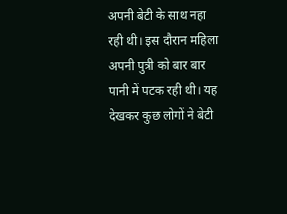अपनी बेटी के साथ नहा रही थी। इस दौरान महिला अपनी पुत्री को बार बार पानी में पटक रही थी। यह देखकर कुछ लोगों ने बेटी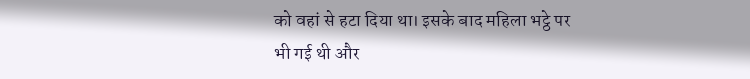को वहां से हटा दिया था। इसके बाद महिला भट्ठे पर भी गई थी और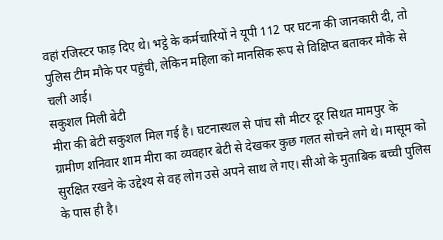वहां रजिस्टर फाड़ दिए थे। भट्ठे के कर्मचारियों ने यूपी 112 पर घटना की जानकारी दी, तो पुलिस टीम मौके पर पहुंची, लेकिन महिला को मानसिक रूप से विक्षिप्त बताकर मौके से चली आई।
सकुशल मिली बेटी
मीरा की बेटी सकुशल मिल गई है। घटनास्थल से पांच सौ मीटर दूर सिथत मामपुर के ग्रामीण शनिवार शाम मीरा का व्यवहार बेटी से देखकर कुछ गलत सोचने लगे थे। मासूम को सुरक्षित रखने के उद्देश्य से वह लोग उसे अपने साथ ले गए। सीओ के मुताबिक बच्ची पुलिस के पास ही है।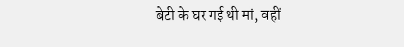बेटी के घर गई थी मां, वहीं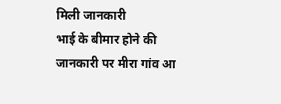मिली जानकारी
भाई के बीमार होने की जानकारी पर मीरा गांव आ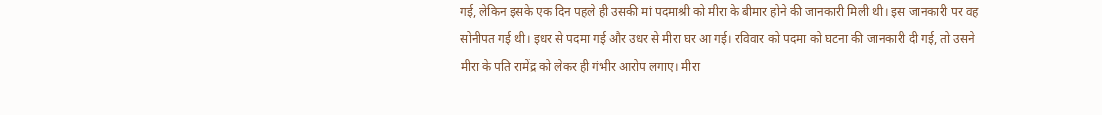गई, लेकिन इसके एक दिन पहले ही उसकी मां पदमाश्री को मीरा के बीमार होने की जानकारी मिली थी। इस जानकारी पर वह सोनीपत गई थी। इधर से पदमा गई और उधर से मीरा घर आ गई। रविवार को पदमा को घटना की जानकारी दी गई, तो उसने मीरा के पति रामेंद्र को लेकर ही गंभीर आरोप लगाए। मीरा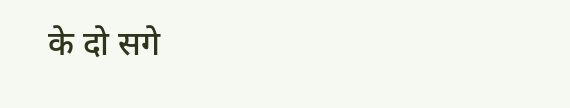के दो सगे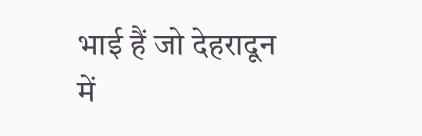भाई हैं जो देहरादून में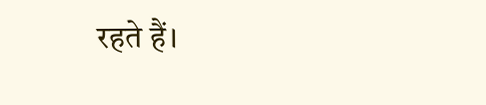रहते हैं।